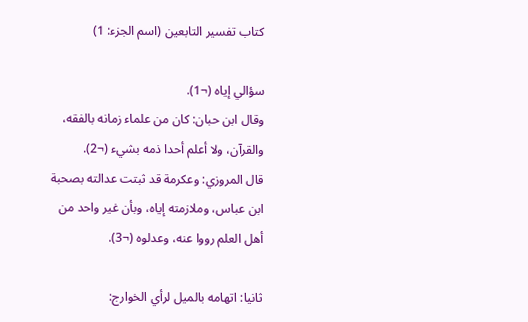كتاب تفسير التابعين (اسم الجزء: 1)

سؤالي إياه (¬1).
وقال ابن حبان: كان من علماء زمانه بالفقه، والقرآن، ولا أعلم أحدا ذمه بشيء (¬2).
قال المروزي: وعكرمة قد ثبتت عدالته بصحبة ابن عباس، وملازمته إياه، وبأن غير واحد من أهل العلم رووا عنه، وعدلوه (¬3).

ثانيا: اتهامه بالميل لرأي الخوارج: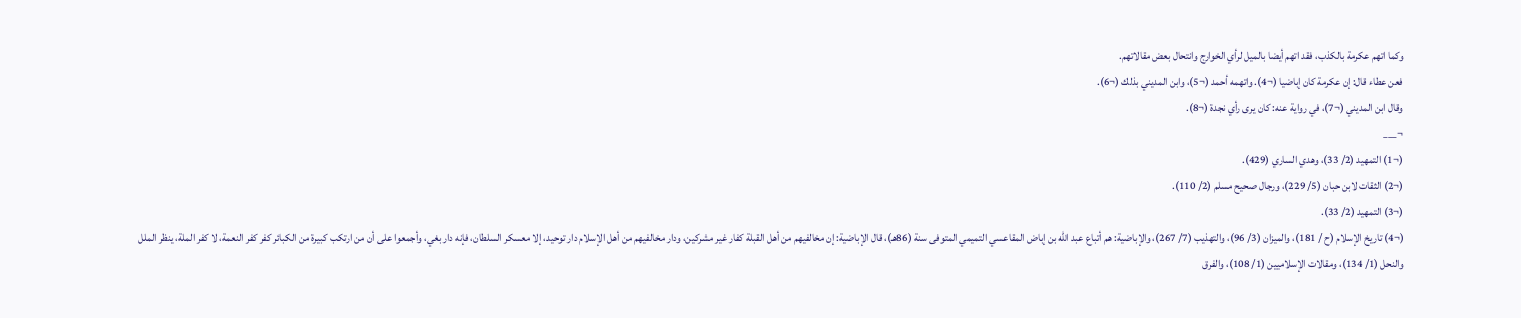وكما اتهم عكرمة بالكذب، فقد اتهم أيضا بالميل لرأي الخوارج وانتحال بعض مقالاتهم.
فعن عطاء قال: إن عكرمة كان إباضيا (¬4). واتهمه أحمد (¬5)، وابن المديني بذلك (¬6).
وقال ابن المديني (¬7)، في رواية عنه: كان يرى رأي نجدة (¬8).
¬___
(¬1) التمهيد (2/ 33)، وهدي الساري (429).
(¬2) الثقات لابن حبان (5/ 229)، ورجال صحيح مسلم (2/ 110).
(¬3) التمهيد (2/ 33).
(¬4) تاريخ الإسلام (ح / 181)، والميزان (3/ 96)، والتهذيب (7/ 267)، والإباضية: هم أتباع عبد الله بن إباض المقاعسي التميمي المتوفى سنة (86هـ)، قال الإباضية: إن مخالفيهم من أهل القبلة كفار غير مشركين، ودار مخالفيهم من أهل الإسلام دار توحيد، إلا معسكر السلطان، فإنه دار بغي، وأجمعوا على أن من ارتكب كبيرة من الكبائر كفر كفر النعمة، لا كفر الملة، ينظر الملل والنحل (1/ 134)، ومقالات الإسلاميين (1/ 108)، والفرق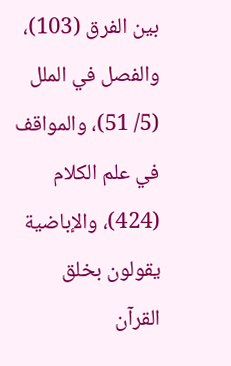بين الفرق (103)، والفصل في الملل (5/ 51)، والمواقف في علم الكلام (424)، والإباضية يقولون بخلق القرآن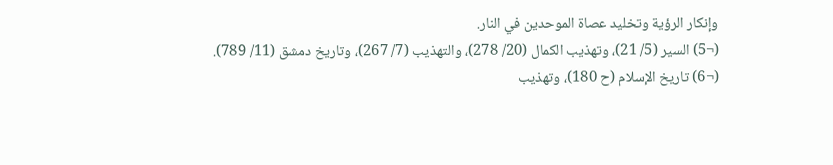وإنكار الرؤية وتخليد عصاة الموحدين في النار.
(¬5) السير (5/ 21)، وتهذيب الكمال (20/ 278)، والتهذيب (7/ 267)، وتاريخ دمشق (11/ 789).
(¬6) تاريخ الإسلام (ح 180)، وتهذيب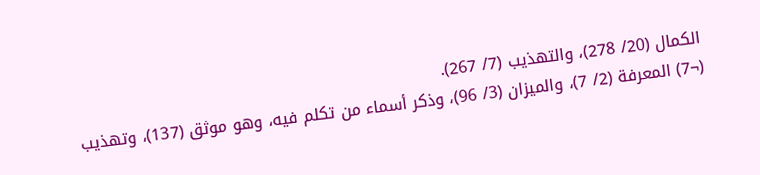الكمال (20/ 278)، والتهذيب (7/ 267).
(¬7) المعرفة (2/ 7)، والميزان (3/ 96)، وذكر أسماء من تكلم فيه، وهو موثق (137)، وتهذيب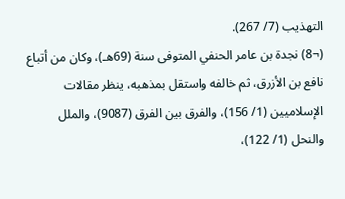التهذيب (7/ 267).
(¬8) نجدة بن عامر الحنفي المتوفى سنة (69هـ)، وكان من أتباع نافع بن الأزرق، ثم خالفه واستقل بمذهبه، ينظر مقالات الإسلاميين (1/ 156)، والفرق بين الفرق (9087)، والملل والنحل (1/ 122)،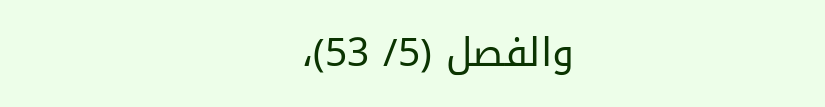والفصل (5/ 53)،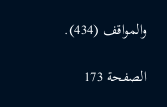والمواقف (434).

الصفحة 173